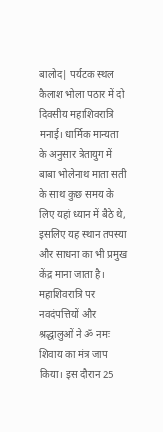बालोद| पर्यटक स्थल कैलाश भोला पठार में दो दिवसीय महाशिवरात्रि मनाई। धार्मिक मान्यता के अनुसार त्रेतायुग में बाबा भोलेनाथ माता सती के साथ कुछ समय के लिए यहां ध्यान में बैठे थे, इसलिए यह स्थान तपस्या और साधना का भी प्रमुख केंद्र माना जाता है। महाशिवरात्रि पर नवदंपत्तियों और श्रद्धालुओं ने ॐ नमः शिवाय का मंत्र जाप किया। इस दौरान 25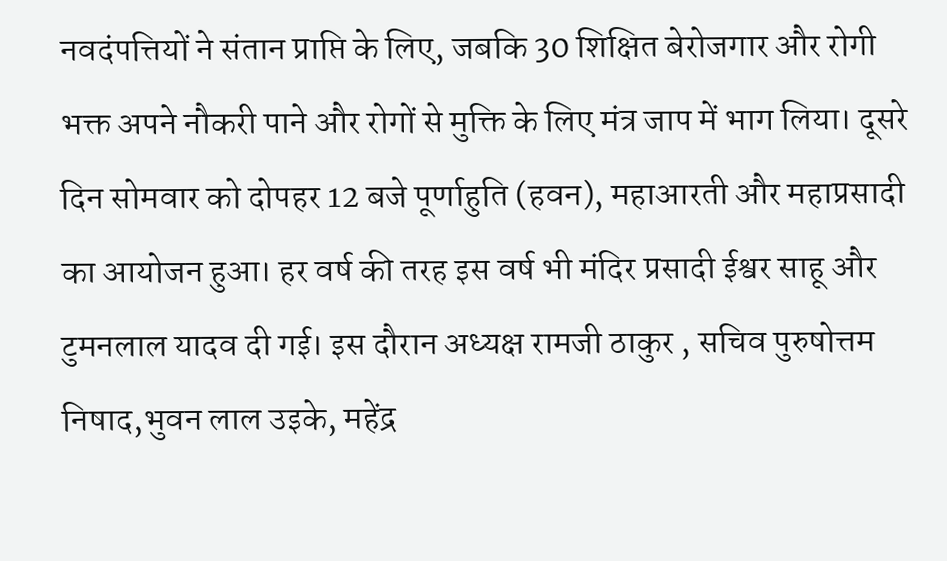नवदंपत्तियों ने संतान प्राप्ति के लिए, जबकि 30 शिक्षित बेरोजगार और रोगी भक्त अपने नौकरी पाने और रोगों से मुक्ति के लिए मंत्र जाप में भाग लिया। दूसरे दिन सोमवार को दोपहर 12 बजे पूर्णाहुति (हवन), महाआरती और महाप्रसादी का आयोजन हुआ। हर वर्ष की तरह इस वर्ष भी मंदिर प्रसादी ईश्वर साहू और टुमनलाल यादव दी गई। इस दौरान अध्यक्ष रामजी ठाकुर , सचिव पुरुषोत्तम निषाद,भुवन लाल उइके, महेंद्र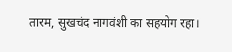तारम, सुखचंद नागवंशी का सहयोग रहा।